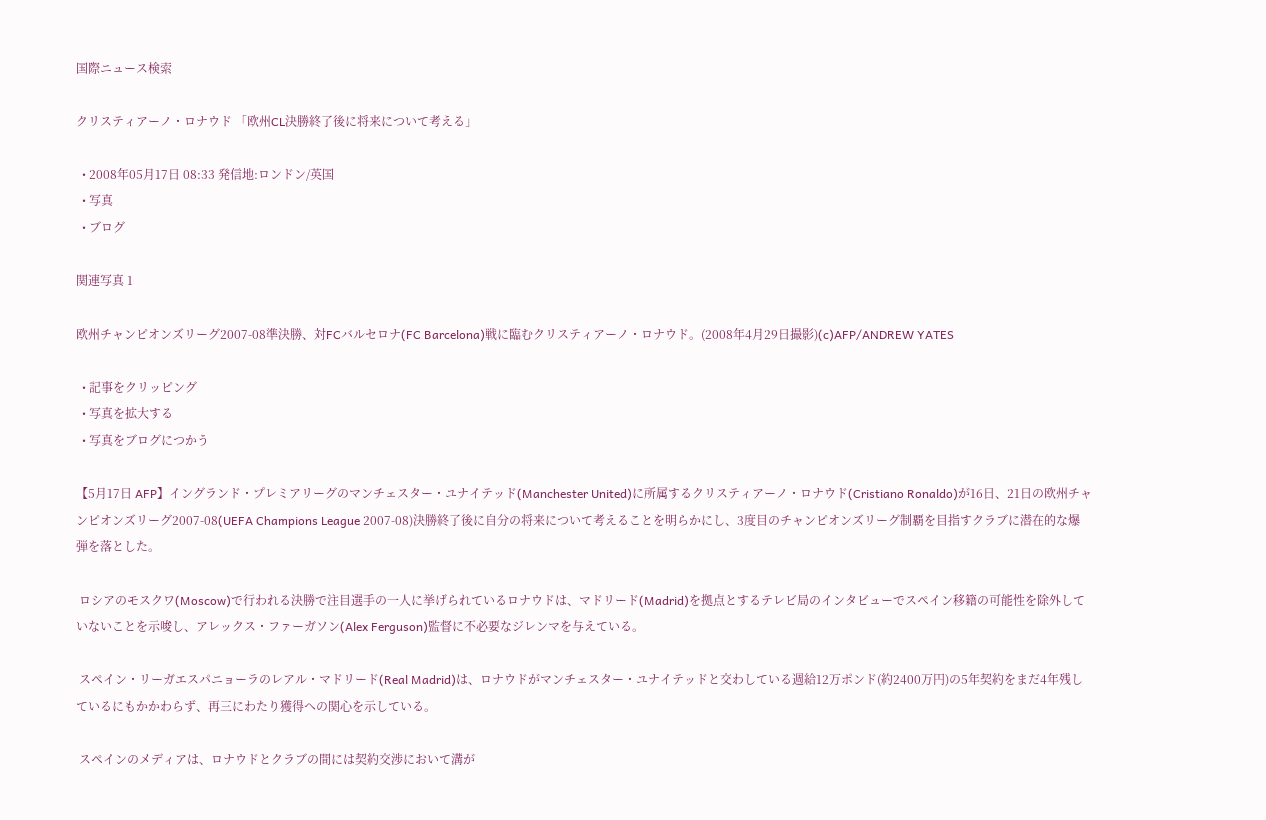国際ニュース検索

クリスティアーノ・ロナウド 「欧州CL決勝終了後に将来について考える」

  • 2008年05月17日 08:33 発信地:ロンドン/英国
  • 写真
  • ブログ

関連写真 1

欧州チャンピオンズリーグ2007-08準決勝、対FCバルセロナ(FC Barcelona)戦に臨むクリスティアーノ・ロナウド。(2008年4月29日撮影)(c)AFP/ANDREW YATES

  • 記事をクリッピング
  • 写真を拡大する
  • 写真をブログにつかう

【5月17日 AFP】イングランド・プレミアリーグのマンチェスター・ユナイテッド(Manchester United)に所属するクリスティアーノ・ロナウド(Cristiano Ronaldo)が16日、21日の欧州チャンピオンズリーグ2007-08(UEFA Champions League 2007-08)決勝終了後に自分の将来について考えることを明らかにし、3度目のチャンピオンズリーグ制覇を目指すクラブに潜在的な爆弾を落とした。

 ロシアのモスクワ(Moscow)で行われる決勝で注目選手の一人に挙げられているロナウドは、マドリード(Madrid)を拠点とするテレビ局のインタビューでスペイン移籍の可能性を除外していないことを示唆し、アレックス・ファーガソン(Alex Ferguson)監督に不必要なジレンマを与えている。

 スペイン・リーガエスパニョーラのレアル・マドリード(Real Madrid)は、ロナウドがマンチェスター・ユナイテッドと交わしている週給12万ポンド(約2400万円)の5年契約をまだ4年残しているにもかかわらず、再三にわたり獲得への関心を示している。

 スペインのメディアは、ロナウドとクラブの間には契約交渉において溝が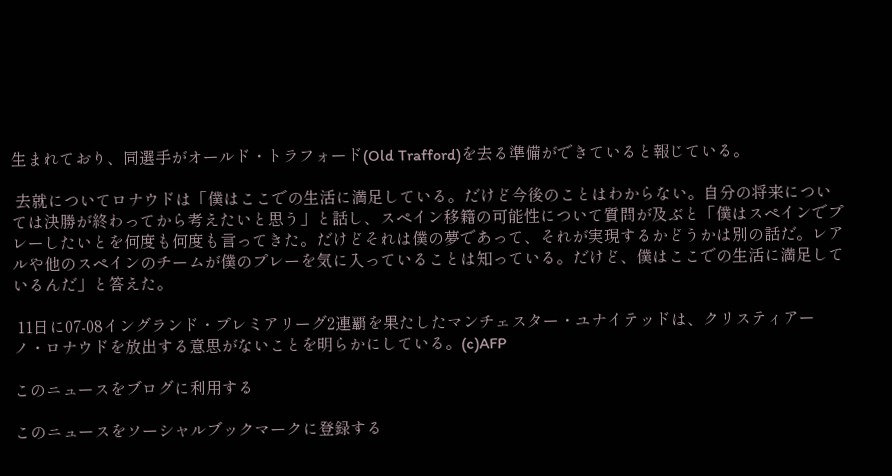生まれており、同選手がオールド・トラフォード(Old Trafford)を去る準備ができていると報じている。

 去就についてロナウドは「僕はここでの生活に満足している。だけど今後のことはわからない。自分の将来については決勝が終わってから考えたいと思う」と話し、スペイン移籍の可能性について質問が及ぶと「僕はスペインでプレーしたいとを何度も何度も言ってきた。だけどそれは僕の夢であって、それが実現するかどうかは別の話だ。レアルや他のスペインのチームが僕のプレーを気に入っていることは知っている。だけど、僕はここでの生活に満足しているんだ」と答えた。

 11日に07-08イングランド・プレミアリーグ2連覇を果たしたマンチェスター・ユナイテッドは、クリスティアーノ・ロナウドを放出する意思がないことを明らかにしている。(c)AFP

このニュースをブログに利用する

このニュースをソーシャルブックマークに登録する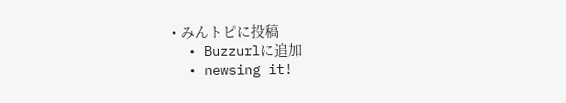• みんトピに投稿
  • Buzzurlに追加
  • newsing it!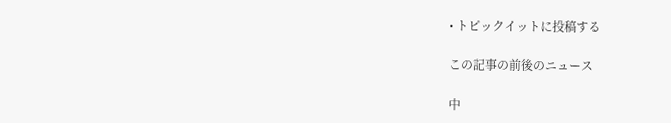• トピックイットに投稿する

この記事の前後のニュース

中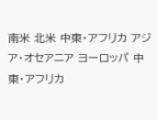南米 北米 中東・アフリカ アジア・オセアニア ヨーロッパ 中東・アフリカ